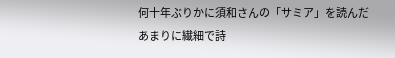何十年ぶりかに須和さんの「サミア」を読んだ
あまりに繊細で詩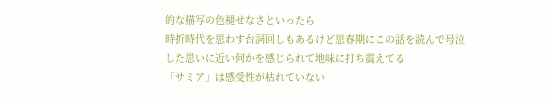的な描写の色褪せなさといったら
時折時代を思わす台詞回しもあるけど思春期にこの話を読んで号泣した思いに近い何かを感じられて地味に打ち震えてる
「サミア」は感受性が枯れていない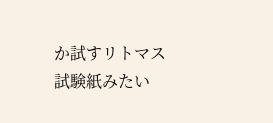か試すリトマス試験紙みたい